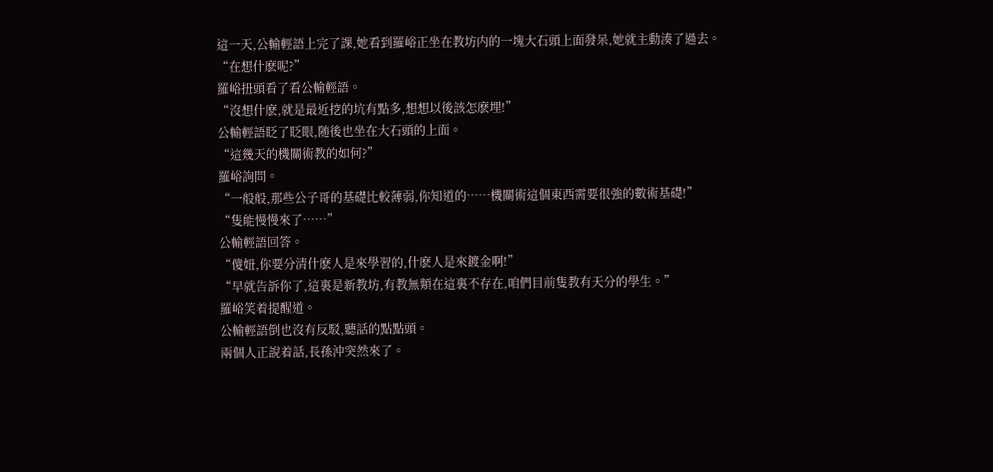這一天,公輸輕語上完了課,她看到羅峪正坐在教坊内的一塊大石頭上面發呆,她就主動湊了過去。
“在想什麽呢?”
羅峪扭頭看了看公輸輕語。
“沒想什麽,就是最近挖的坑有點多,想想以後該怎麽埋!”
公輸輕語眨了眨眼,随後也坐在大石頭的上面。
“這幾天的機關術教的如何?”
羅峪詢問。
“一般般,那些公子哥的基礎比較薄弱,你知道的……機關術這個東西需要很強的數術基礎!”
“隻能慢慢來了……”
公輸輕語回答。
“傻妞,你要分清什麽人是來學習的,什麽人是來鍍金啊!”
“早就告訴你了,這裏是新教坊,有教無類在這裏不存在,咱們目前隻教有天分的學生。”
羅峪笑着提醒道。
公輸輕語倒也沒有反駁,聽話的點點頭。
兩個人正說着話,長孫沖突然來了。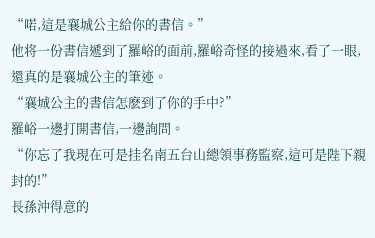“喏,這是襄城公主給你的書信。”
他将一份書信遞到了羅峪的面前,羅峪奇怪的接過來,看了一眼,還真的是襄城公主的筆迹。
“襄城公主的書信怎麽到了你的手中?”
羅峪一邊打開書信,一邊詢問。
“你忘了我現在可是挂名南五台山總領事務監察,這可是陛下親封的!”
長孫沖得意的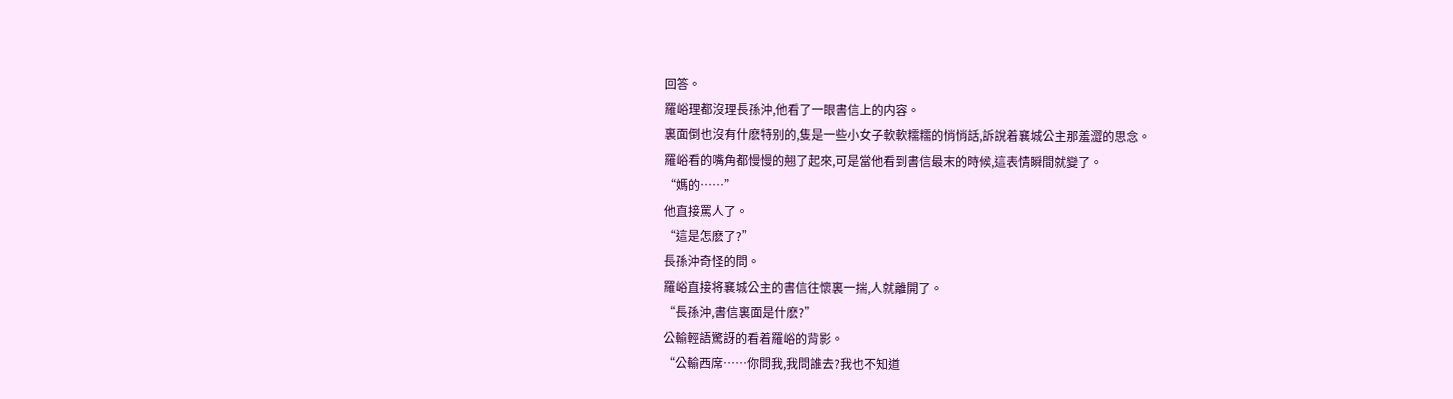回答。
羅峪理都沒理長孫沖,他看了一眼書信上的内容。
裏面倒也沒有什麽特别的,隻是一些小女子軟軟糯糯的悄悄話,訴說着襄城公主那羞澀的思念。
羅峪看的嘴角都慢慢的翹了起來,可是當他看到書信最末的時候,這表情瞬間就變了。
“媽的……”
他直接罵人了。
“這是怎麽了?”
長孫沖奇怪的問。
羅峪直接将襄城公主的書信往懷裏一揣,人就離開了。
“長孫沖,書信裏面是什麽?”
公輸輕語驚訝的看着羅峪的背影。
“公輸西席……你問我,我問誰去?我也不知道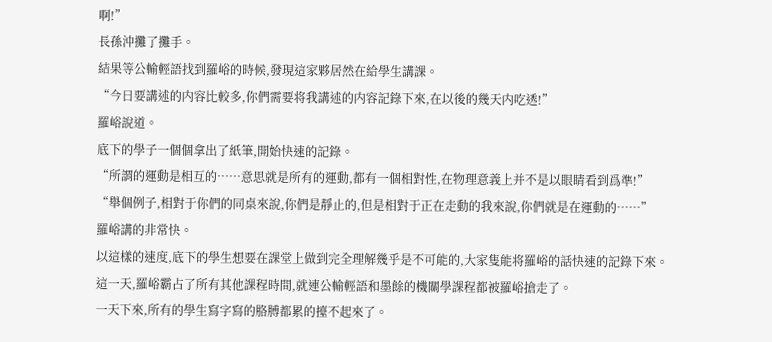啊!”
長孫沖攤了攤手。
結果等公輸輕語找到羅峪的時候,發現這家夥居然在給學生講課。
“今日要講述的内容比較多,你們需要将我講述的内容記錄下來,在以後的幾天内吃透!”
羅峪說道。
底下的學子一個個拿出了紙筆,開始快速的記錄。
“所謂的運動是相互的……意思就是所有的運動,都有一個相對性,在物理意義上并不是以眼睛看到爲準!”
“舉個例子,相對于你們的同桌來說,你們是靜止的,但是相對于正在走動的我來說,你們就是在運動的……”
羅峪講的非常快。
以這樣的速度,底下的學生想要在課堂上做到完全理解幾乎是不可能的,大家隻能将羅峪的話快速的記錄下來。
這一天,羅峪霸占了所有其他課程時間,就連公輸輕語和墨餘的機關學課程都被羅峪搶走了。
一天下來,所有的學生寫字寫的胳膊都累的擡不起來了。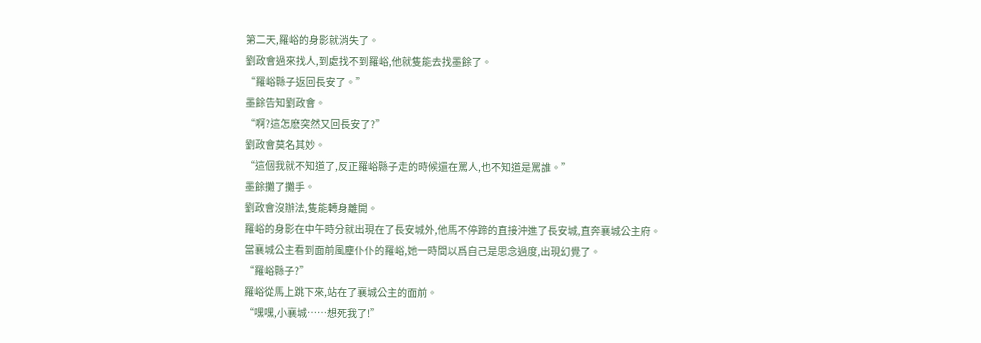第二天,羅峪的身影就消失了。
劉政會過來找人,到處找不到羅峪,他就隻能去找墨餘了。
“羅峪縣子返回長安了。”
墨餘告知劉政會。
“啊?這怎麽突然又回長安了?”
劉政會莫名其妙。
“這個我就不知道了,反正羅峪縣子走的時候還在罵人,也不知道是罵誰。”
墨餘攤了攤手。
劉政會沒辦法,隻能轉身離開。
羅峪的身影在中午時分就出現在了長安城外,他馬不停蹄的直接沖進了長安城,直奔襄城公主府。
當襄城公主看到面前風塵仆仆的羅峪,她一時間以爲自己是思念過度,出現幻覺了。
“羅峪縣子?”
羅峪從馬上跳下來,站在了襄城公主的面前。
“嘿嘿,小襄城……想死我了!”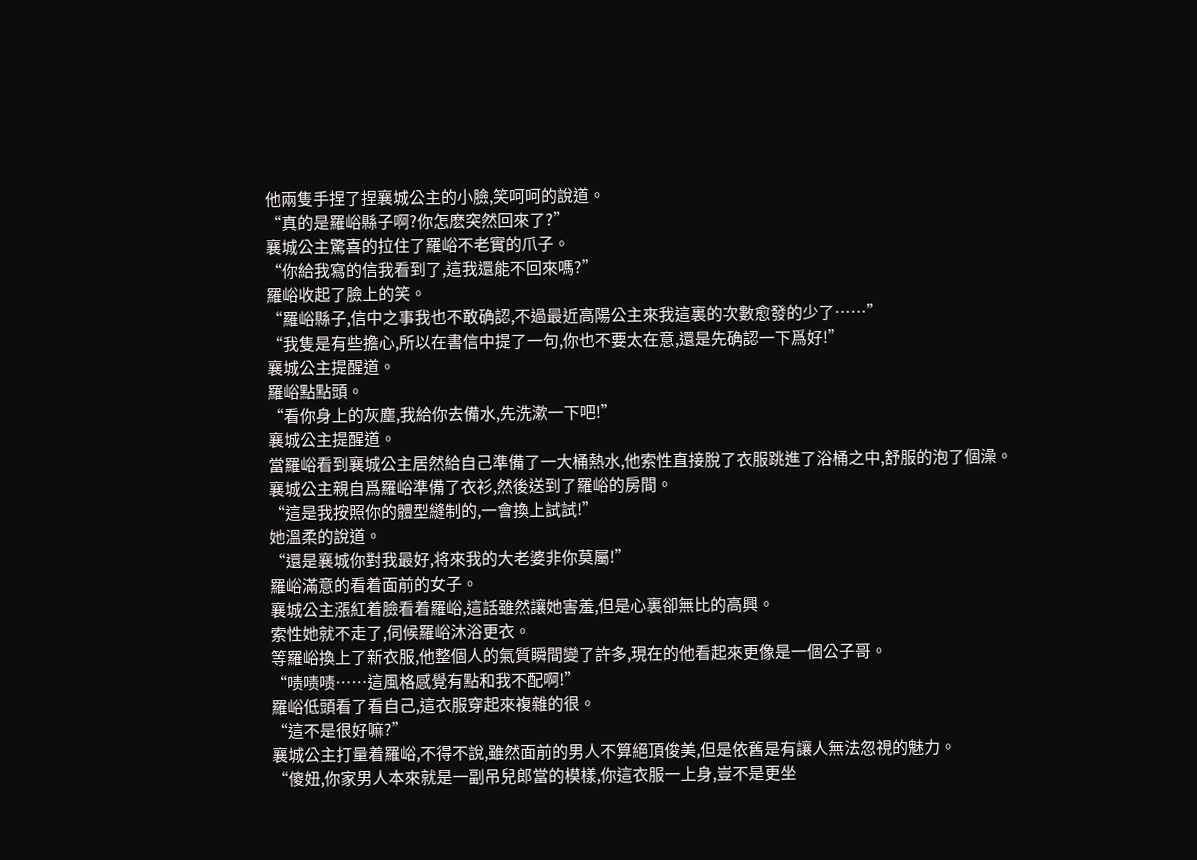他兩隻手捏了捏襄城公主的小臉,笑呵呵的說道。
“真的是羅峪縣子啊?你怎麽突然回來了?”
襄城公主驚喜的拉住了羅峪不老實的爪子。
“你給我寫的信我看到了,這我還能不回來嗎?”
羅峪收起了臉上的笑。
“羅峪縣子,信中之事我也不敢确認,不過最近高陽公主來我這裏的次數愈發的少了……”
“我隻是有些擔心,所以在書信中提了一句,你也不要太在意,還是先确認一下爲好!”
襄城公主提醒道。
羅峪點點頭。
“看你身上的灰塵,我給你去備水,先洗漱一下吧!”
襄城公主提醒道。
當羅峪看到襄城公主居然給自己準備了一大桶熱水,他索性直接脫了衣服跳進了浴桶之中,舒服的泡了個澡。
襄城公主親自爲羅峪準備了衣衫,然後送到了羅峪的房間。
“這是我按照你的體型縫制的,一會換上試試!”
她溫柔的說道。
“還是襄城你對我最好,将來我的大老婆非你莫屬!”
羅峪滿意的看着面前的女子。
襄城公主漲紅着臉看着羅峪,這話雖然讓她害羞,但是心裏卻無比的高興。
索性她就不走了,伺候羅峪沐浴更衣。
等羅峪換上了新衣服,他整個人的氣質瞬間變了許多,現在的他看起來更像是一個公子哥。
“啧啧啧……這風格感覺有點和我不配啊!”
羅峪低頭看了看自己,這衣服穿起來複雜的很。
“這不是很好嘛?”
襄城公主打量着羅峪,不得不說,雖然面前的男人不算絕頂俊美,但是依舊是有讓人無法忽視的魅力。
“傻妞,你家男人本來就是一副吊兒郎當的模樣,你這衣服一上身,豈不是更坐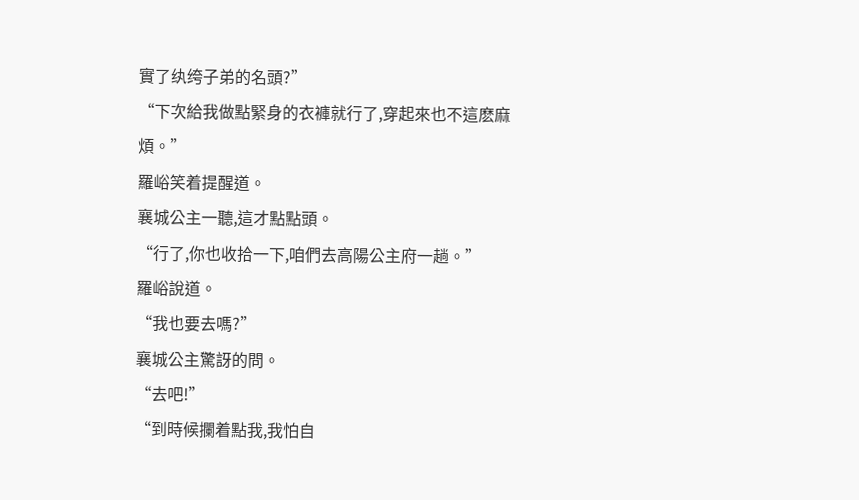實了纨绔子弟的名頭?”
“下次給我做點緊身的衣褲就行了,穿起來也不這麽麻煩。”
羅峪笑着提醒道。
襄城公主一聽,這才點點頭。
“行了,你也收拾一下,咱們去高陽公主府一趟。”
羅峪說道。
“我也要去嗎?”
襄城公主驚訝的問。
“去吧!”
“到時候攔着點我,我怕自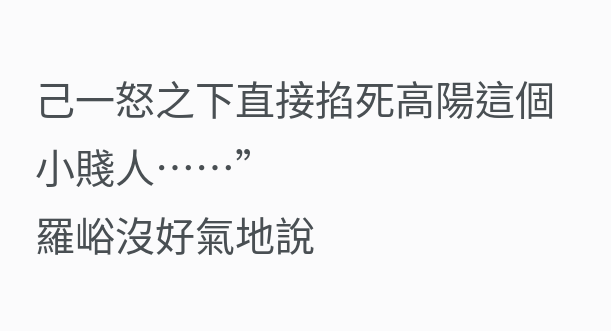己一怒之下直接掐死高陽這個小賤人……”
羅峪沒好氣地說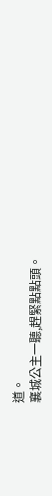道。
襄城公主一聽,趕緊點點頭。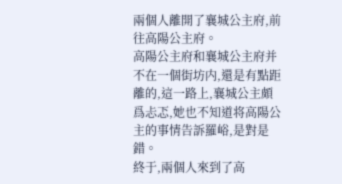兩個人離開了襄城公主府,前往高陽公主府。
高陽公主府和襄城公主府并不在一個街坊内,還是有點距離的,這一路上,襄城公主頗爲忐忑,她也不知道将高陽公主的事情告訴羅峪,是對是錯。
終于,兩個人來到了高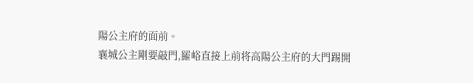陽公主府的面前。
襄城公主剛要敲門,羅峪直接上前将高陽公主府的大門踢開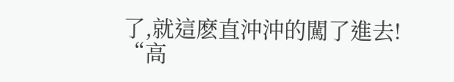了,就這麽直沖沖的闖了進去!
“高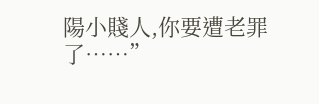陽小賤人,你要遭老罪了……”